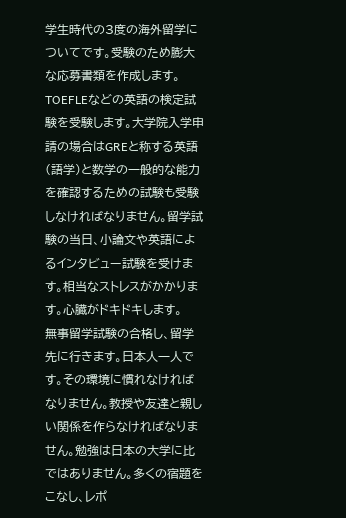学生時代の3度の海外留学についてです。受験のため膨大な応募書類を作成します。TOEFLEなどの英語の検定試験を受験します。大学院入学申請の場合はGREと称する英語(語学)と数学の一般的な能力を確認するための試験も受験しなければなりません。留学試験の当日、小論文や英語によるインタビュー試験を受けます。相当なストレスがかかります。心臓がドキドキします。
無事留学試験の合格し、留学先に行きます。日本人一人です。その環境に慣れなければなりません。教授や友達と親しい関係を作らなければなりません。勉強は日本の大学に比ではありません。多くの宿題をこなし、レポ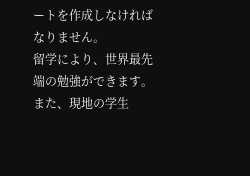ートを作成しなければなりません。
留学により、世界最先端の勉強ができます。また、現地の学生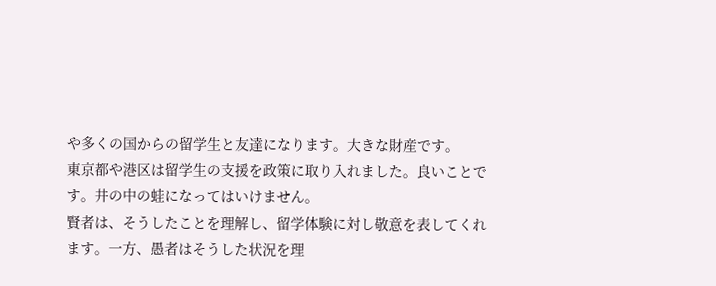や多くの国からの留学生と友達になります。大きな財産です。
東京都や港区は留学生の支援を政策に取り入れました。良いことです。井の中の蛙になってはいけません。
賢者は、そうしたことを理解し、留学体験に対し敬意を表してくれます。一方、愚者はそうした状況を理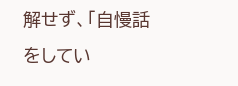解せず、「自慢話をしてい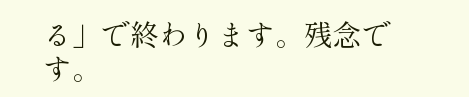る」で終わります。残念です。